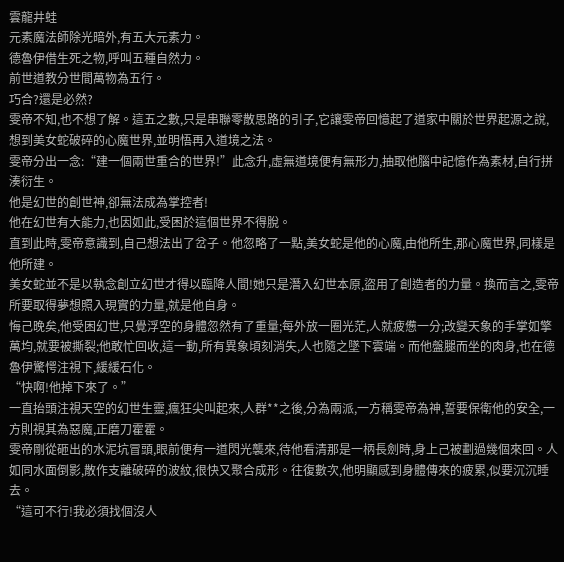雲龍井蛙
元素魔法師除光暗外,有五大元素力。
德魯伊借生死之物,呼叫五種自然力。
前世道教分世間萬物為五行。
巧合?還是必然?
雯帝不知,也不想了解。這五之數,只是串聯零散思路的引子,它讓雯帝回憶起了道家中關於世界起源之說,想到美女蛇破碎的心魔世界,並明悟再入道境之法。
雯帝分出一念:“建一個兩世重合的世界!”此念升,虛無道境便有無形力,抽取他腦中記憶作為素材,自行拼湊衍生。
他是幻世的創世神,卻無法成為掌控者!
他在幻世有大能力,也因如此,受困於這個世界不得脫。
直到此時,雯帝意識到,自己想法出了岔子。他忽略了一點,美女蛇是他的心魔,由他所生,那心魔世界,同樣是他所建。
美女蛇並不是以執念創立幻世才得以臨降人間!她只是潛入幻世本原,盜用了創造者的力量。換而言之,雯帝所要取得夢想照入現實的力量,就是他自身。
悔己晚矣,他受困幻世,只覺浮空的身體忽然有了重量;每外放一圈光茫,人就疲憊一分;改變天象的手掌如擎萬均,就要被撕裂;他敢忙回收,這一動,所有異象頃刻消失,人也隨之墜下雲端。而他盤腿而坐的肉身,也在德魯伊驚愕注視下,緩緩石化。
“快啊!他掉下來了。”
一直抬頭注視天空的幻世生靈,瘋狂尖叫起來,人群**之後,分為兩派,一方稱雯帝為神,誓要保衛他的安全,一方則視其為惡魔,正磨刀霍霍。
雯帝剛從砸出的水泥坑冒頭,眼前便有一道閃光襲來,待他看清那是一柄長劍時,身上己被劃過幾個來回。人如同水面倒影,散作支離破碎的波紋,很快又聚合成形。往復數次,他明顯感到身體傳來的疲累,似要沉沉睡去。
“這可不行!我必須找個沒人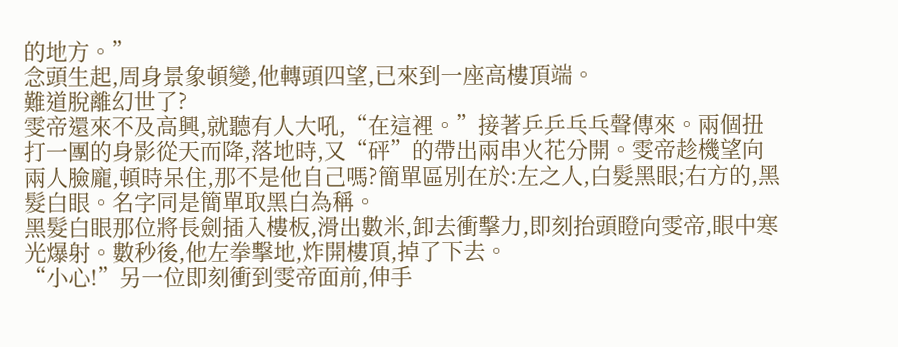的地方。”
念頭生起,周身景象頓變,他轉頭四望,已來到一座高樓頂端。
難道脫離幻世了?
雯帝還來不及高興,就聽有人大吼,“在這裡。”接著乒乒乓乓聲傳來。兩個扭打一團的身影從天而降,落地時,又“砰”的帶出兩串火花分開。雯帝趁機望向兩人臉龐,頓時呆住,那不是他自己嗎?簡單區別在於:左之人,白髮黑眼;右方的,黑髮白眼。名字同是簡單取黑白為稱。
黑髮白眼那位將長劍插入樓板,滑出數米,卸去衝擊力,即刻抬頭瞪向雯帝,眼中寒光爆射。數秒後,他左拳擊地,炸開樓頂,掉了下去。
“小心!”另一位即刻衝到雯帝面前,伸手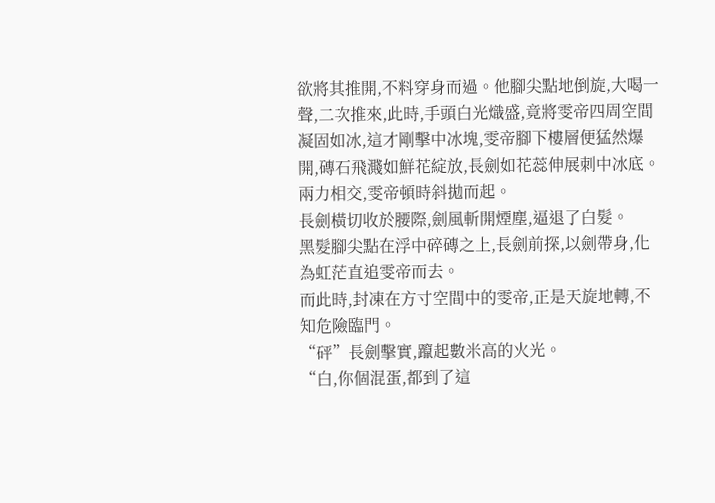欲將其推開,不料穿身而過。他腳尖點地倒旋,大喝一聲,二次推來,此時,手頭白光熾盛,竟將雯帝四周空間凝固如冰,這才剛擊中冰塊,雯帝腳下樓層便猛然爆開,磚石飛濺如鮮花綻放,長劍如花蕊伸展刺中冰底。兩力相交,雯帝頓時斜拋而起。
長劍橫切收於腰際,劍風斬開煙塵,逼退了白髮。
黑髮腳尖點在浮中碎磚之上,長劍前探,以劍帶身,化為虹茫直追雯帝而去。
而此時,封凍在方寸空間中的雯帝,正是天旋地轉,不知危險臨門。
“砰”長劍擊實,躥起數米高的火光。
“白,你個混蛋,都到了這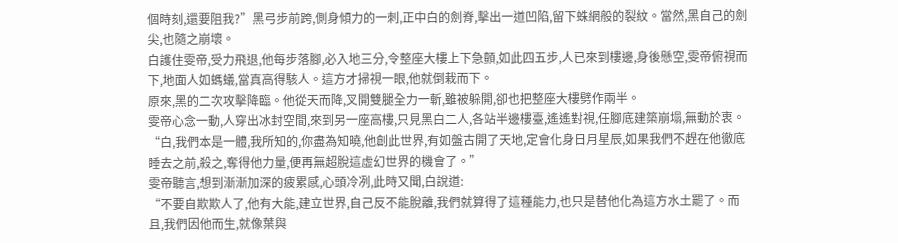個時刻,還要阻我?”黑弓步前跨,側身傾力的一刺,正中白的劍脊,擊出一道凹陷,留下蛛網般的裂紋。當然,黑自己的劍尖,也隨之崩壞。
白護住雯帝,受力飛退,他每步落腳,必入地三分,令整座大樓上下急顫,如此四五步,人已來到樓邊,身後懸空,雯帝俯視而下,地面人如螞蟻,當真高得駭人。這方才掃視一眼,他就倒栽而下。
原來,黑的二次攻擊降臨。他從天而降,叉開雙腿全力一斬,雖被躲開,卻也把整座大樓劈作兩半。
雯帝心念一動,人穿出冰封空間,來到另一座高樓,只見黑白二人,各站半邊樓臺,遙遙對視,任腳底建築崩塌,無動於衷。
“白,我們本是一體,我所知的,你盡為知曉,他創此世界,有如盤古開了天地,定會化身日月星辰,如果我們不趕在他徹底睡去之前,殺之,奪得他力量,便再無超脫這虛幻世界的機會了。”
雯帝聽言,想到漸漸加深的疲累感,心頭冷冽,此時又聞,白說道:
“不要自欺欺人了,他有大能,建立世界,自己反不能脫離,我們就算得了這種能力,也只是替他化為這方水土罷了。而且,我們因他而生,就像葉與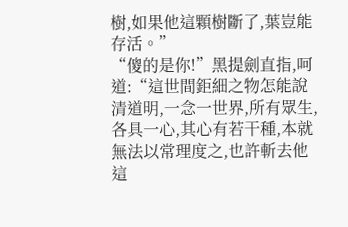樹,如果他這顆樹斷了,葉豈能存活。”
“傻的是你!”黑提劍直指,呵道:“這世間鉅細之物怎能說清道明,一念一世界,所有眾生,各具一心,其心有若干種,本就無法以常理度之,也許斬去他這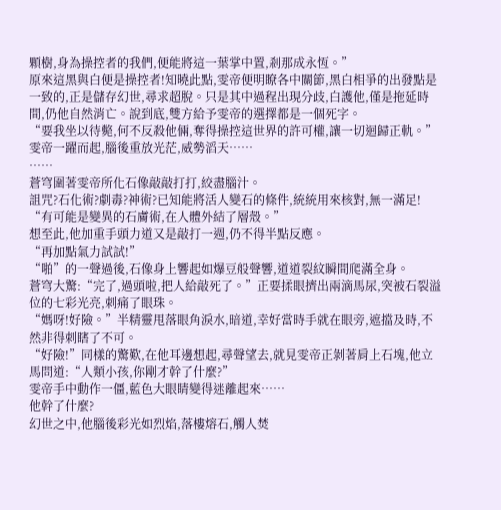顆樹,身為操控者的我們,便能將這一葉掌中置,剎那成永恆。”
原來這黑與白便是操控者!知曉此點,雯帝便明瞭各中關節,黑白相爭的出發點是一致的,正是儲存幻世,尋求超脫。只是其中過程出現分歧,白護他,僅是拖延時間,仍他自然消亡。說到底,雙方給予雯帝的選擇都是一個死字。
“要我坐以待斃,何不反殺他倆,奪得操控這世界的許可權,讓一切迴歸正軌。”
雯帝一躍而起,腦後重放光茫,威勢滔天……
……
蒼穹圍著雯帝所化石像敲敲打打,絞盡腦汁。
詛咒?石化術?劇毒?神術?已知能將活人變石的條件,統統用來核對,無一滿足!
“有可能是變異的石膚術,在人體外結了層殼。”
想至此,他加重手頭力道又是敲打一週,仍不得半點反應。
“再加點氣力試試!”
“啪”的一聲過後,石像身上響起如爆豆般聲響,道道裂紋瞬間爬滿全身。
蒼穹大驚:“完了,過頭啦,把人給敲死了。”正要揉眼擠出兩滴馬尿,突被石裂溢位的七彩光亮,刺痛了眼珠。
“媽呀!好險。”半精靈甩落眼角淚水,暗道,幸好當時手就在眼旁,遮擋及時,不然非得刺瞎了不可。
“好險!”同樣的驚歎,在他耳邊想起,尋聲望去,就見雯帝正剝著肩上石塊,他立馬問道:“人類小孩,你剛才幹了什麼?”
雯帝手中動作一僵,藍色大眼睛變得迷離起來……
他幹了什麼?
幻世之中,他腦後彩光如烈焰,落樓熔石,觸人焚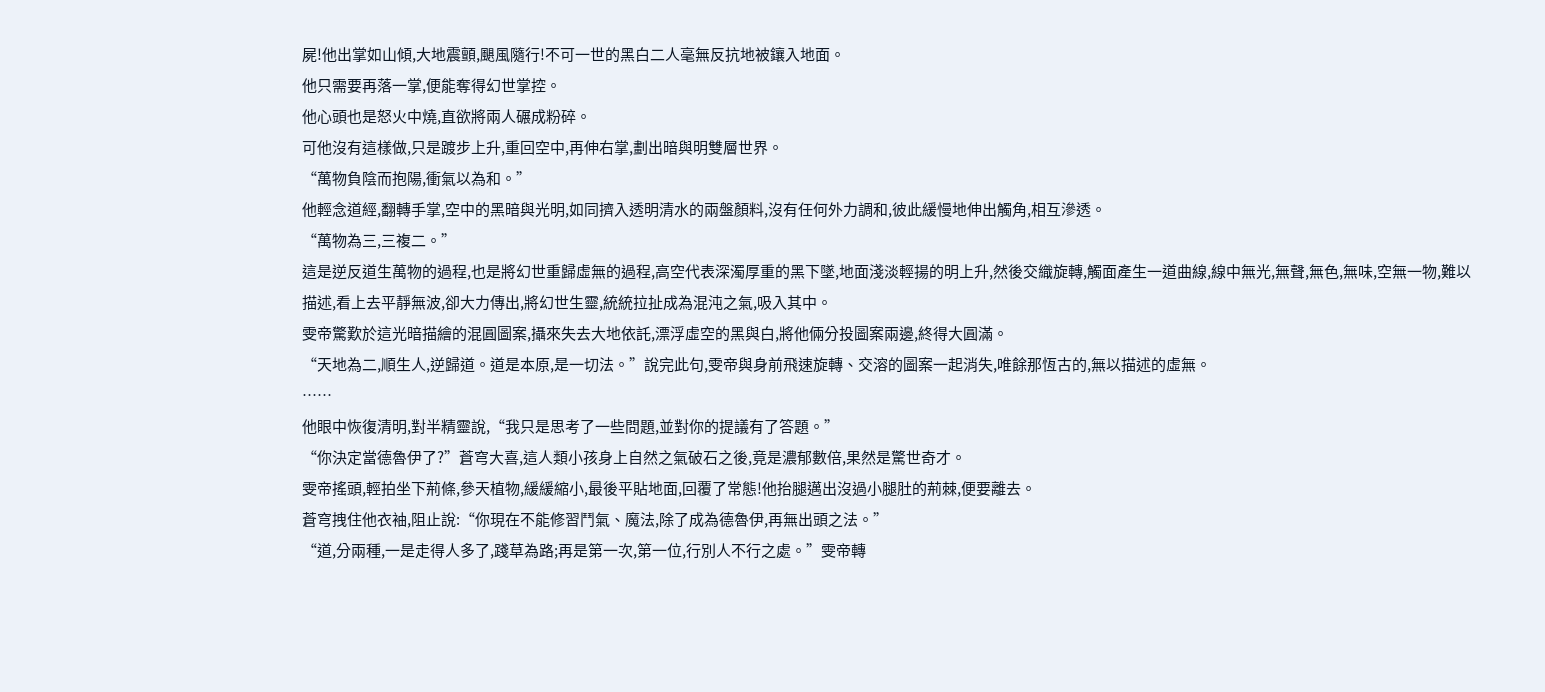屍!他出掌如山傾,大地震顫,颶風隨行!不可一世的黑白二人毫無反抗地被鑲入地面。
他只需要再落一掌,便能奪得幻世掌控。
他心頭也是怒火中燒,直欲將兩人碾成粉碎。
可他沒有這樣做,只是踱步上升,重回空中,再伸右掌,劃出暗與明雙層世界。
“萬物負陰而抱陽,衝氣以為和。”
他輕念道經,翻轉手掌,空中的黑暗與光明,如同擠入透明清水的兩盤顏料,沒有任何外力調和,彼此緩慢地伸出觸角,相互滲透。
“萬物為三,三複二。”
這是逆反道生萬物的過程,也是將幻世重歸虛無的過程,高空代表深濁厚重的黑下墜,地面淺淡輕揚的明上升,然後交織旋轉,觸面產生一道曲線,線中無光,無聲,無色,無味,空無一物,難以描述,看上去平靜無波,卻大力傳出,將幻世生靈,統統拉扯成為混沌之氣,吸入其中。
雯帝驚歎於這光暗描繪的混圓圖案,攝來失去大地依託,漂浮虛空的黑與白,將他倆分投圖案兩邊,終得大圓滿。
“天地為二,順生人,逆歸道。道是本原,是一切法。”說完此句,雯帝與身前飛速旋轉、交溶的圖案一起消失,唯餘那恆古的,無以描述的虛無。
……
他眼中恢復清明,對半精靈說,“我只是思考了一些問題,並對你的提議有了答題。”
“你決定當德魯伊了?”蒼穹大喜,這人類小孩身上自然之氣破石之後,竟是濃郁數倍,果然是驚世奇才。
雯帝搖頭,輕拍坐下荊條,參天植物,緩緩縮小,最後平貼地面,回覆了常態!他抬腿邁出沒過小腿肚的荊棘,便要離去。
蒼穹拽住他衣袖,阻止說:“你現在不能修習鬥氣、魔法,除了成為德魯伊,再無出頭之法。”
“道,分兩種,一是走得人多了,踐草為路;再是第一次,第一位,行別人不行之處。”雯帝轉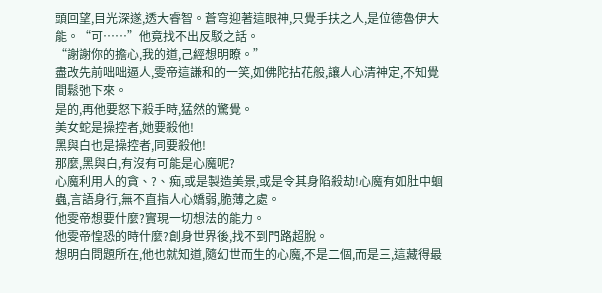頭回望,目光深遂,透大睿智。蒼穹迎著這眼神,只覺手扶之人,是位德魯伊大能。“可……”他竟找不出反駁之話。
“謝謝你的擔心,我的道,己經想明瞭。”
盡改先前咄咄逼人,雯帝這謙和的一笑,如佛陀拈花般,讓人心清神定,不知覺間鬆弛下來。
是的,再他要怒下殺手時,猛然的驚覺。
美女蛇是操控者,她要殺他!
黑與白也是操控者,同要殺他!
那麼,黑與白,有沒有可能是心魔呢?
心魔利用人的貪、?、痴,或是製造美景,或是令其身陷殺劫!心魔有如肚中蛔蟲,言語身行,無不直指人心嬌弱,脆薄之處。
他雯帝想要什麼?實現一切想法的能力。
他雯帝惶恐的時什麼?創身世界後,找不到門路超脫。
想明白問題所在,他也就知道,隨幻世而生的心魔,不是二個,而是三,這藏得最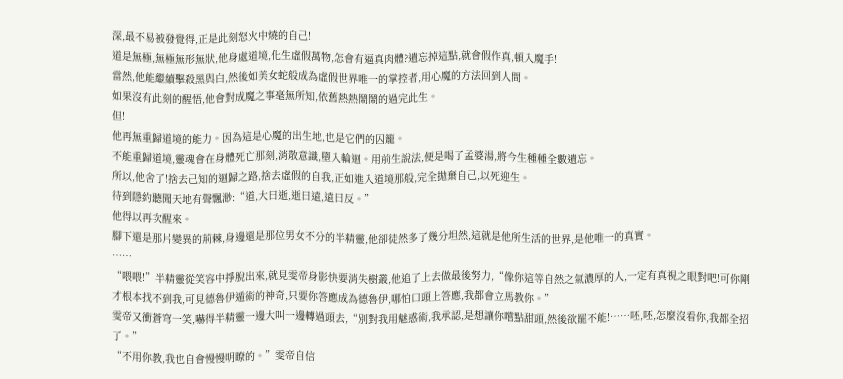深,最不易被發覺得,正是此刻怒火中燒的自己!
道是無極,無極無形無狀,他身處道境,化生虛假萬物,怎會有逼真肉體?遺忘掉這點,就會假作真,頓入魔手!
當然,他能繼續擊殺黑與白,然後如美女蛇般成為虛假世界唯一的掌控者,用心魔的方法回到人間。
如果沒有此刻的醒悟,他會對成魔之事毫無所知,依舊熱熱鬧鬧的過完此生。
但!
他再無重歸道境的能力。因為這是心魔的出生地,也是它們的囚籠。
不能重歸道境,靈魂會在身體死亡那刻,消散意識,墮入輪迴。用前生說法,便是喝了孟婆湯,將今生種種全數遺忘。
所以,他舍了!捨去己知的迴歸之路,捨去虛假的自我,正如進入道境那般,完全拋棄自己,以死迎生。
待到隱約聽聞天地有聲飄渺:“道,大曰逝,逝曰遠,遠曰反。”
他得以再次醒來。
腳下還是那片變異的荊棘,身邊還是那位男女不分的半精靈,他卻徒然多了幾分坦然,這就是他所生活的世界,是他唯一的真實。
……
“喂喂!”半精靈從笑容中掙脫出來,就見雯帝身影快要消失樹叢,他追了上去做最後努力,“像你這等自然之氣濃厚的人,一定有真視之眼對吧!可你剛才根本找不到我,可見德魯伊遁術的神奇,只要你答應成為德魯伊,哪怕口頭上答應,我都會立馬教你。”
雯帝又衝蒼穹一笑,嚇得半精靈一邊大叫一邊轉過頭去,“別對我用魅惑術,我承認,是想讓你嚐點甜頭,然後欲罷不能!……呸,呸,怎麼沒看你,我都全招了。”
“不用你教,我也自會慢慢明瞭的。”雯帝自信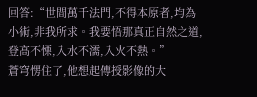回答:“世間萬千法門,不得本原者,均為小術,非我所求。我要悟那真正自然之道,登高不慄,入水不濡,入火不熱。”
蒼穹愣住了,他想起傳授影像的大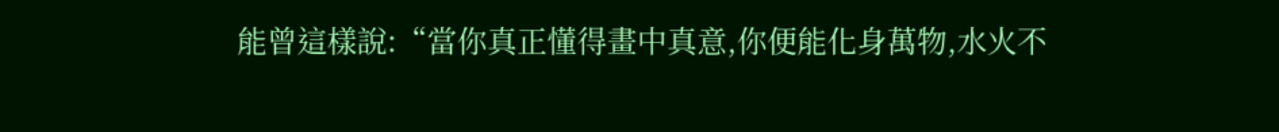能曾這樣說:“當你真正懂得畫中真意,你便能化身萬物,水火不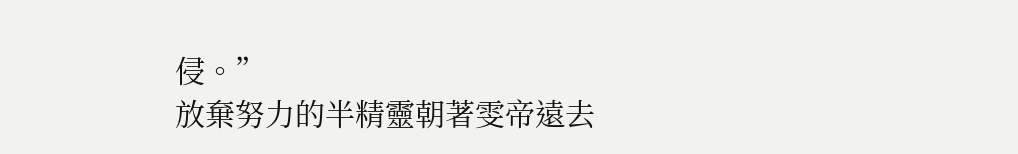侵。”
放棄努力的半精靈朝著雯帝遠去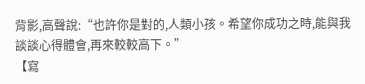背影,高聲說:“也許你是對的,人類小孩。希望你成功之時,能與我談談心得體會,再來較較高下。”
【寫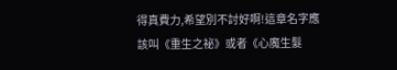得真費力,希望別不討好啊!這章名字應該叫《重生之祕》或者《心魔生髮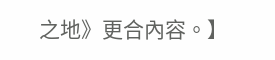之地》更合內容。】